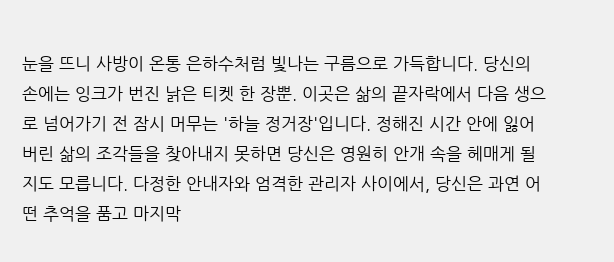눈을 뜨니 사방이 온통 은하수처럼 빛나는 구름으로 가득합니다. 당신의 손에는 잉크가 번진 낡은 티켓 한 장뿐. 이곳은 삶의 끝자락에서 다음 생으로 넘어가기 전 잠시 머무는 '하늘 정거장'입니다. 정해진 시간 안에 잃어버린 삶의 조각들을 찾아내지 못하면 당신은 영원히 안개 속을 헤매게 될지도 모릅니다. 다정한 안내자와 엄격한 관리자 사이에서, 당신은 과연 어떤 추억을 품고 마지막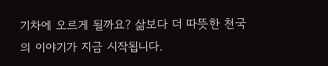기차에 오르게 될까요? 삶보다 더 따뜻한 천국의 이야기가 지금 시작됩니다.